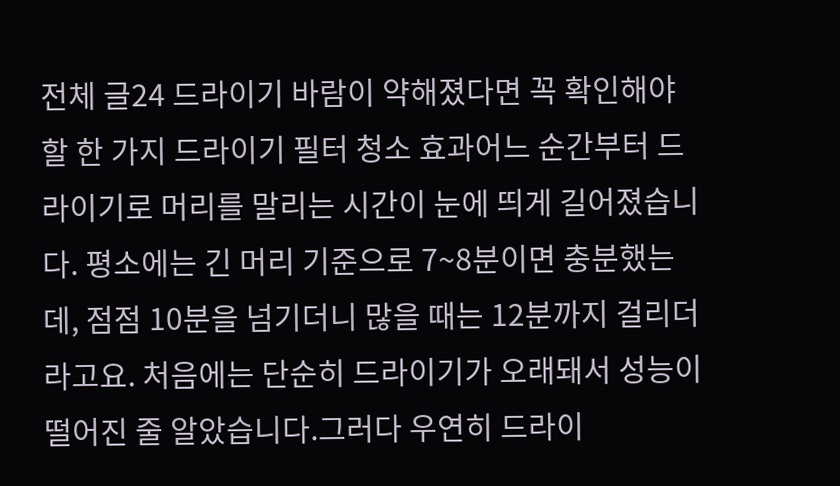전체 글24 드라이기 바람이 약해졌다면 꼭 확인해야 할 한 가지 드라이기 필터 청소 효과어느 순간부터 드라이기로 머리를 말리는 시간이 눈에 띄게 길어졌습니다. 평소에는 긴 머리 기준으로 7~8분이면 충분했는데, 점점 10분을 넘기더니 많을 때는 12분까지 걸리더라고요. 처음에는 단순히 드라이기가 오래돼서 성능이 떨어진 줄 알았습니다.그러다 우연히 드라이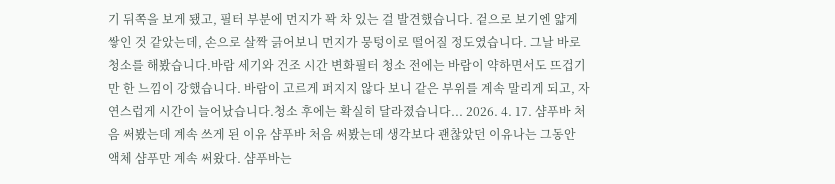기 뒤쪽을 보게 됐고, 필터 부분에 먼지가 꽉 차 있는 걸 발견했습니다. 겉으로 보기엔 얇게 쌓인 것 같았는데, 손으로 살짝 긁어보니 먼지가 뭉텅이로 떨어질 정도였습니다. 그날 바로 청소를 해봤습니다.바람 세기와 건조 시간 변화필터 청소 전에는 바람이 약하면서도 뜨겁기만 한 느낌이 강했습니다. 바람이 고르게 퍼지지 않다 보니 같은 부위를 계속 말리게 되고, 자연스럽게 시간이 늘어났습니다.청소 후에는 확실히 달라졌습니다... 2026. 4. 17. 샴푸바 처음 써봤는데 계속 쓰게 된 이유 샴푸바 처음 써봤는데 생각보다 괜찮았던 이유나는 그동안 액체 샴푸만 계속 써왔다. 샴푸바는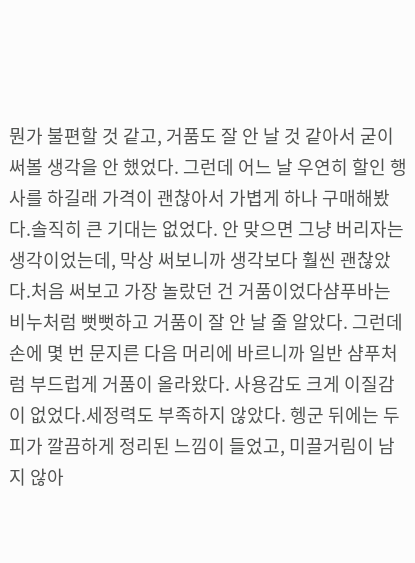뭔가 불편할 것 같고, 거품도 잘 안 날 것 같아서 굳이 써볼 생각을 안 했었다. 그런데 어느 날 우연히 할인 행사를 하길래 가격이 괜찮아서 가볍게 하나 구매해봤다.솔직히 큰 기대는 없었다. 안 맞으면 그냥 버리자는 생각이었는데, 막상 써보니까 생각보다 훨씬 괜찮았다.처음 써보고 가장 놀랐던 건 거품이었다샴푸바는 비누처럼 뻣뻣하고 거품이 잘 안 날 줄 알았다. 그런데 손에 몇 번 문지른 다음 머리에 바르니까 일반 샴푸처럼 부드럽게 거품이 올라왔다. 사용감도 크게 이질감이 없었다.세정력도 부족하지 않았다. 헹군 뒤에는 두피가 깔끔하게 정리된 느낌이 들었고, 미끌거림이 남지 않아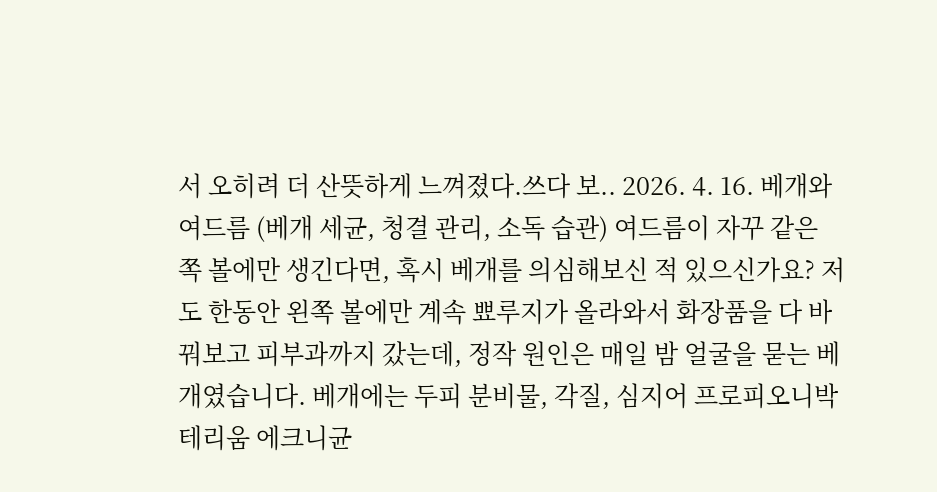서 오히려 더 산뜻하게 느껴졌다.쓰다 보.. 2026. 4. 16. 베개와 여드름 (베개 세균, 청결 관리, 소독 습관) 여드름이 자꾸 같은 쪽 볼에만 생긴다면, 혹시 베개를 의심해보신 적 있으신가요? 저도 한동안 왼쪽 볼에만 계속 뾰루지가 올라와서 화장품을 다 바꿔보고 피부과까지 갔는데, 정작 원인은 매일 밤 얼굴을 묻는 베개였습니다. 베개에는 두피 분비물, 각질, 심지어 프로피오니박테리움 에크니균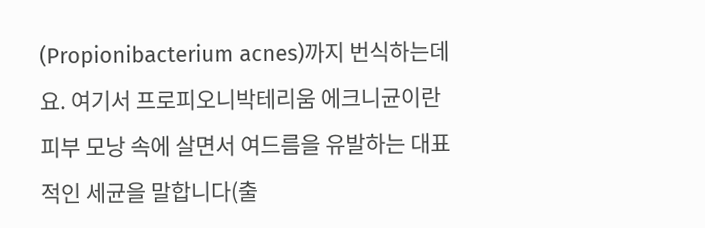(Propionibacterium acnes)까지 번식하는데요. 여기서 프로피오니박테리움 에크니균이란 피부 모낭 속에 살면서 여드름을 유발하는 대표적인 세균을 말합니다(출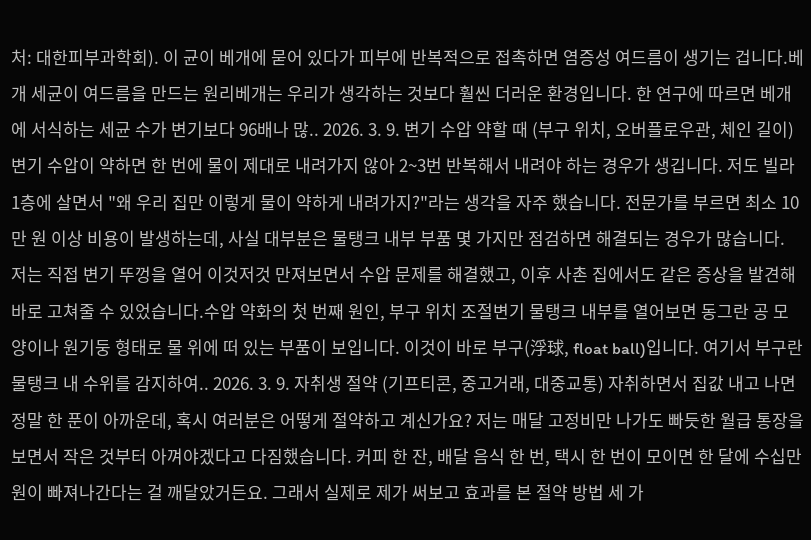처: 대한피부과학회). 이 균이 베개에 묻어 있다가 피부에 반복적으로 접촉하면 염증성 여드름이 생기는 겁니다.베개 세균이 여드름을 만드는 원리베개는 우리가 생각하는 것보다 훨씬 더러운 환경입니다. 한 연구에 따르면 베개에 서식하는 세균 수가 변기보다 96배나 많.. 2026. 3. 9. 변기 수압 약할 때 (부구 위치, 오버플로우관, 체인 길이) 변기 수압이 약하면 한 번에 물이 제대로 내려가지 않아 2~3번 반복해서 내려야 하는 경우가 생깁니다. 저도 빌라 1층에 살면서 "왜 우리 집만 이렇게 물이 약하게 내려가지?"라는 생각을 자주 했습니다. 전문가를 부르면 최소 10만 원 이상 비용이 발생하는데, 사실 대부분은 물탱크 내부 부품 몇 가지만 점검하면 해결되는 경우가 많습니다. 저는 직접 변기 뚜껑을 열어 이것저것 만져보면서 수압 문제를 해결했고, 이후 사촌 집에서도 같은 증상을 발견해 바로 고쳐줄 수 있었습니다.수압 약화의 첫 번째 원인, 부구 위치 조절변기 물탱크 내부를 열어보면 동그란 공 모양이나 원기둥 형태로 물 위에 떠 있는 부품이 보입니다. 이것이 바로 부구(浮球, float ball)입니다. 여기서 부구란 물탱크 내 수위를 감지하여.. 2026. 3. 9. 자취생 절약 (기프티콘, 중고거래, 대중교통) 자취하면서 집값 내고 나면 정말 한 푼이 아까운데, 혹시 여러분은 어떻게 절약하고 계신가요? 저는 매달 고정비만 나가도 빠듯한 월급 통장을 보면서 작은 것부터 아껴야겠다고 다짐했습니다. 커피 한 잔, 배달 음식 한 번, 택시 한 번이 모이면 한 달에 수십만 원이 빠져나간다는 걸 깨달았거든요. 그래서 실제로 제가 써보고 효과를 본 절약 방법 세 가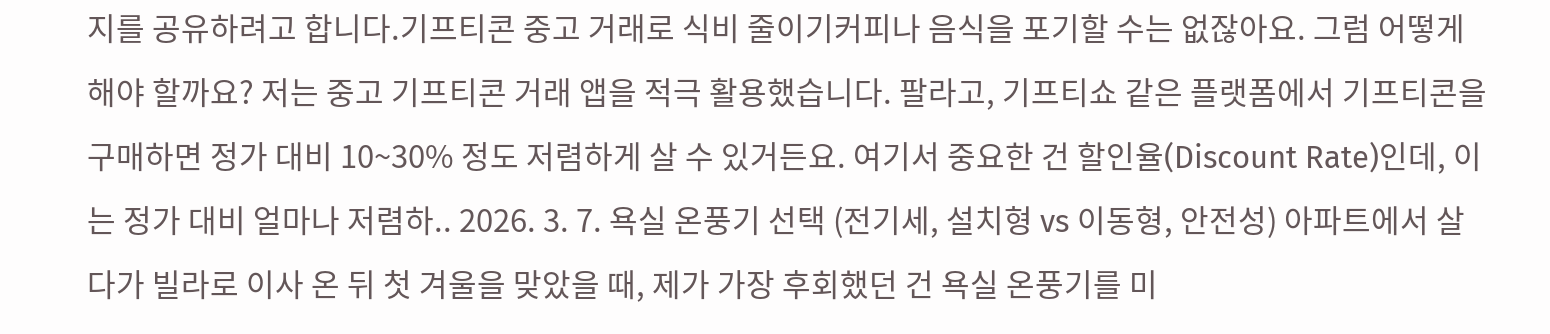지를 공유하려고 합니다.기프티콘 중고 거래로 식비 줄이기커피나 음식을 포기할 수는 없잖아요. 그럼 어떻게 해야 할까요? 저는 중고 기프티콘 거래 앱을 적극 활용했습니다. 팔라고, 기프티쇼 같은 플랫폼에서 기프티콘을 구매하면 정가 대비 10~30% 정도 저렴하게 살 수 있거든요. 여기서 중요한 건 할인율(Discount Rate)인데, 이는 정가 대비 얼마나 저렴하.. 2026. 3. 7. 욕실 온풍기 선택 (전기세, 설치형 vs 이동형, 안전성) 아파트에서 살다가 빌라로 이사 온 뒤 첫 겨울을 맞았을 때, 제가 가장 후회했던 건 욕실 온풍기를 미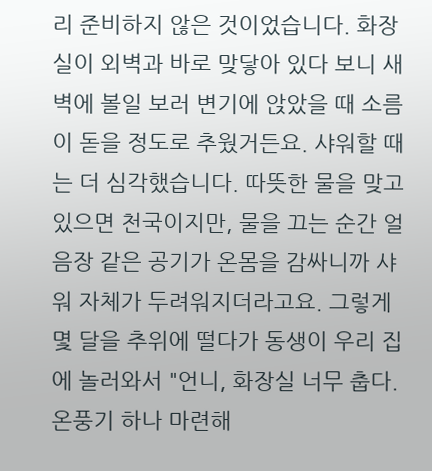리 준비하지 않은 것이었습니다. 화장실이 외벽과 바로 맞닿아 있다 보니 새벽에 볼일 보러 변기에 앉았을 때 소름이 돋을 정도로 추웠거든요. 샤워할 때는 더 심각했습니다. 따뜻한 물을 맞고 있으면 천국이지만, 물을 끄는 순간 얼음장 같은 공기가 온몸을 감싸니까 샤워 자체가 두려워지더라고요. 그렇게 몇 달을 추위에 떨다가 동생이 우리 집에 놀러와서 "언니, 화장실 너무 춥다. 온풍기 하나 마련해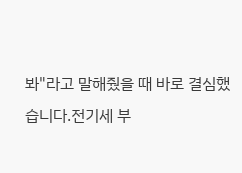봐"라고 말해줬을 때 바로 결심했습니다.전기세 부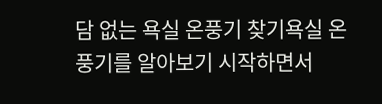담 없는 욕실 온풍기 찾기욕실 온풍기를 알아보기 시작하면서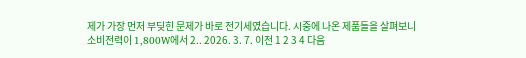제가 가장 먼저 부딪힌 문제가 바로 전기세였습니다. 시중에 나온 제품들을 살펴보니 소비전력이 1,800W에서 2.. 2026. 3. 7. 이전 1 2 3 4 다음